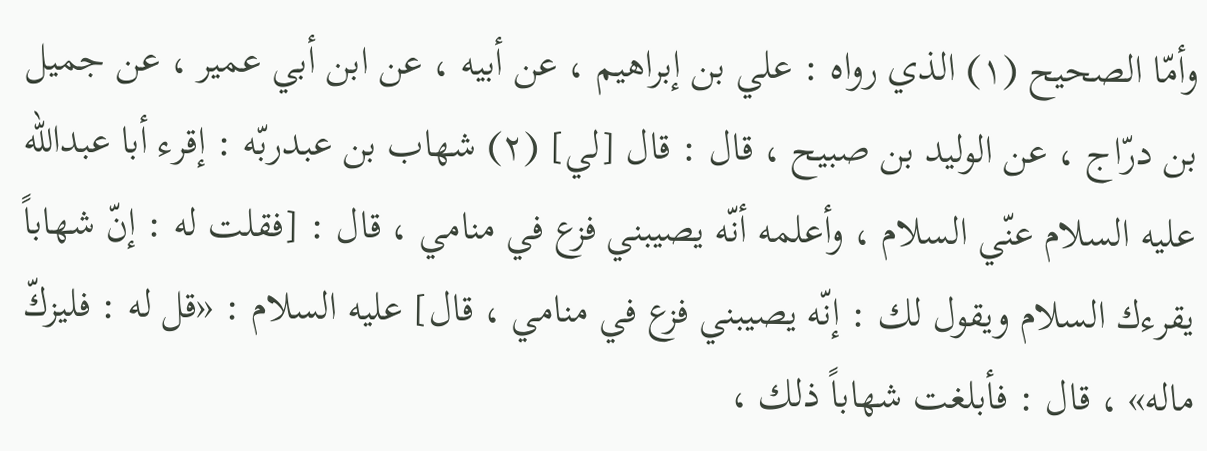وأمّا الصحيح (١) الذي رواه : علي بن إبراهيم ، عن أبيه ، عن ابن أبي عمير ، عن جميل بن درّاج ، عن الوليد بن صبيح ، قال : قال [لي] (٢) شهاب بن عبدربّه : إقرء أبا عبدالله عليه السلام عنّي السلام ، وأعلمه أنّه يصيبني فزع في منامي ، قال : [فقلت له : إنّ شهاباً يقرءك السلام ويقول لك : إنّه يصيبني فزع في منامي ، قال] عليه السلام : «قل له : فليزكّ ماله» ، قال : فأبلغت شهاباً ذلك ،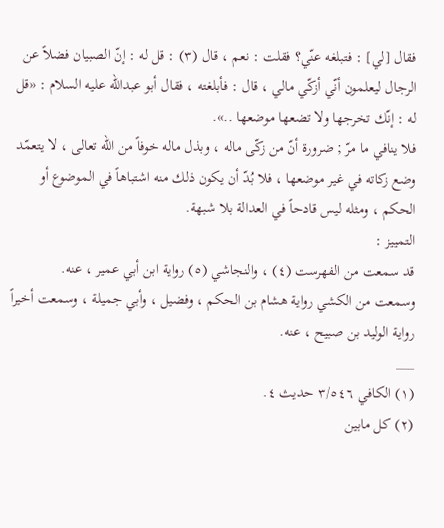فقال [لي] : فتبلغه عنّي؟ فقلت : نعم ، قال (٣) : قل له : إنّ الصبيان فضلاً عن الرجال ليعلمون أنّي أزكّي مالي ، قال : فأبلغته ، فقال أبو عبدالله عليه السلام : «قل له : إنّك تخرجها ولا تضعها موضعها ..».
فلا ينافي ما مرّ ; ضرورة أنّ من زكّى ماله ، وبذل ماله خوفاً من الله تعالى ، لا يتعمّد وضع زكاته في غير موضعها ، فلا بُدّ أن يكون ذلك منه اشتباهاً في الموضوع أو الحكم ، ومثله ليس قادحاً في العدالة بلا شبهة.
التمييز :
قد سمعت من الفهرست (٤) ، والنجاشي (٥) رواية ابن أبي عمير ، عنه.
وسمعت من الكشي رواية هشام بن الحكم ، وفضيل ، وأبي جميلة ، وسمعت أخيراً رواية الوليد بن صبيح ، عنه.
___
(١) الكافي ٣/٥٤٦ حديث ٤.
(٢) كل مابين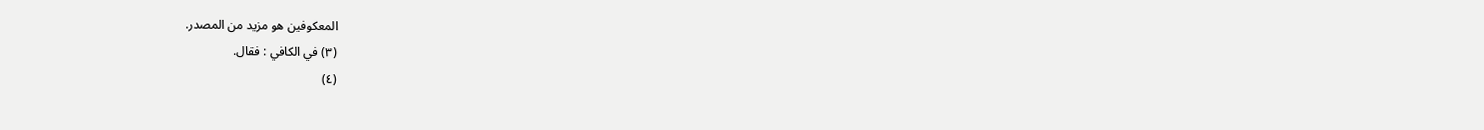المعكوفين هو مزيد من المصدر.
(٣) في الكافي : فقال.
(٤)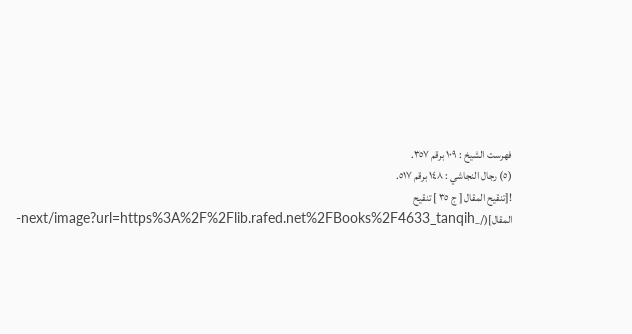فهرست الشيخ : ١٠٩ برقم ٣٥٧.
(٥) رجال النجاشي : ١٤٨ برقم ٥١٧.
![تنقيح المقال [ ج ٣٥ ] تنقيح المقال](/_next/image?url=https%3A%2F%2Flib.rafed.net%2FBooks%2F4633_tanqih-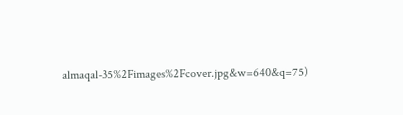almaqal-35%2Fimages%2Fcover.jpg&w=640&q=75)